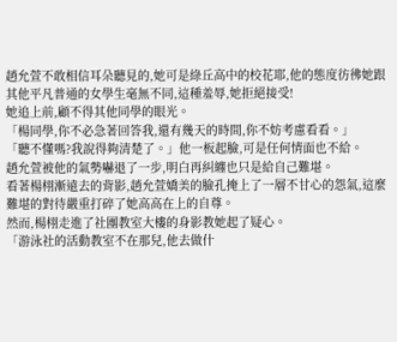趙允萱不敢相信耳朵聽見的,她可是綠丘高中的校花耶,他的態度彷彿她跟其他平凡普通的女學生毫無不同,這種羞辱,她拒絕接受!
她追上前,顧不得其他同學的眼光。
「楊同學,你不必急著回答我,還有幾天的時間,你不妨考慮看看。」
「聽不懂嗎?我說得夠清楚了。」他一板起臉,可是任何情面也不給。
趙允萱被他的氣勢嚇退了一步,明白再糾纏也只是給自己難堪。
看著楊栩漸遠去的背影,趙允萱嬌美的臉孔掩上了一層不甘心的怨氣,這麼難堪的對待嚴重打碎了她高高在上的自尊。
然而,楊栩走進了社團教室大樓的身影教她起了疑心。
「游泳社的活動教室不在那兒,他去做什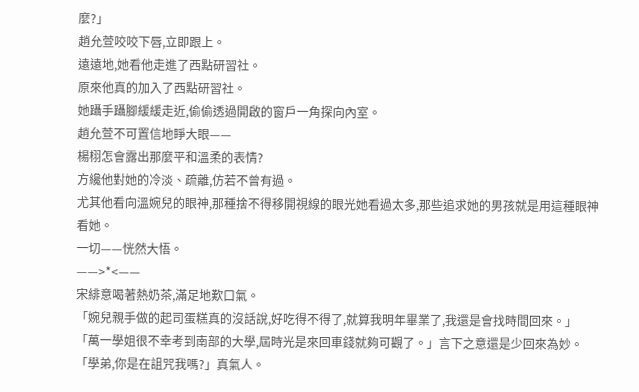麼?」
趙允萱咬咬下唇,立即跟上。
遠遠地,她看他走進了西點研習社。
原來他真的加入了西點研習社。
她躡手躡腳緩緩走近,偷偷透過開啟的窗戶一角探向內室。
趙允萱不可置信地睜大眼——
楊栩怎會露出那麼平和溫柔的表情?
方纔他對她的冷淡、疏離,仿若不曾有過。
尤其他看向溫婉兒的眼神,那種捨不得移開視線的眼光她看過太多,那些追求她的男孩就是用這種眼神看她。
一切——恍然大悟。
——>*<——
宋緋意喝著熱奶茶,滿足地歎口氣。
「婉兒親手做的起司蛋糕真的沒話說,好吃得不得了,就算我明年畢業了,我還是會找時間回來。」
「萬一學姐很不幸考到南部的大學,屆時光是來回車錢就夠可觀了。」言下之意還是少回來為妙。
「學弟,你是在詛咒我嗎?」真氣人。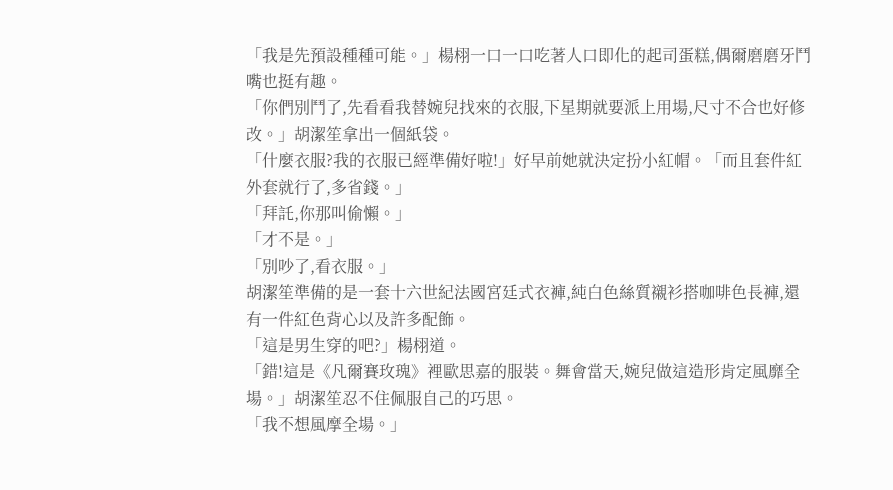「我是先預設種種可能。」楊栩一口一口吃著人口即化的起司蛋糕,偶爾磨磨牙鬥嘴也挺有趣。
「你們別鬥了,先看看我替婉兒找來的衣服,下星期就要派上用場,尺寸不合也好修改。」胡潔笙拿出一個紙袋。
「什麼衣服?我的衣服已經準備好啦!」好早前她就決定扮小紅帽。「而且套件紅外套就行了,多省錢。」
「拜託,你那叫偷懶。」
「才不是。」
「別吵了,看衣服。」
胡潔笙準備的是一套十六世紀法國宮廷式衣褲,純白色絲質襯衫搭咖啡色長褲,還有一件紅色背心以及許多配飾。
「這是男生穿的吧?」楊栩道。
「錯!這是《凡爾賽玫瑰》裡歐思嘉的服裝。舞會當天,婉兒做這造形肯定風靡全場。」胡潔笙忍不住佩服自己的巧思。
「我不想風摩全場。」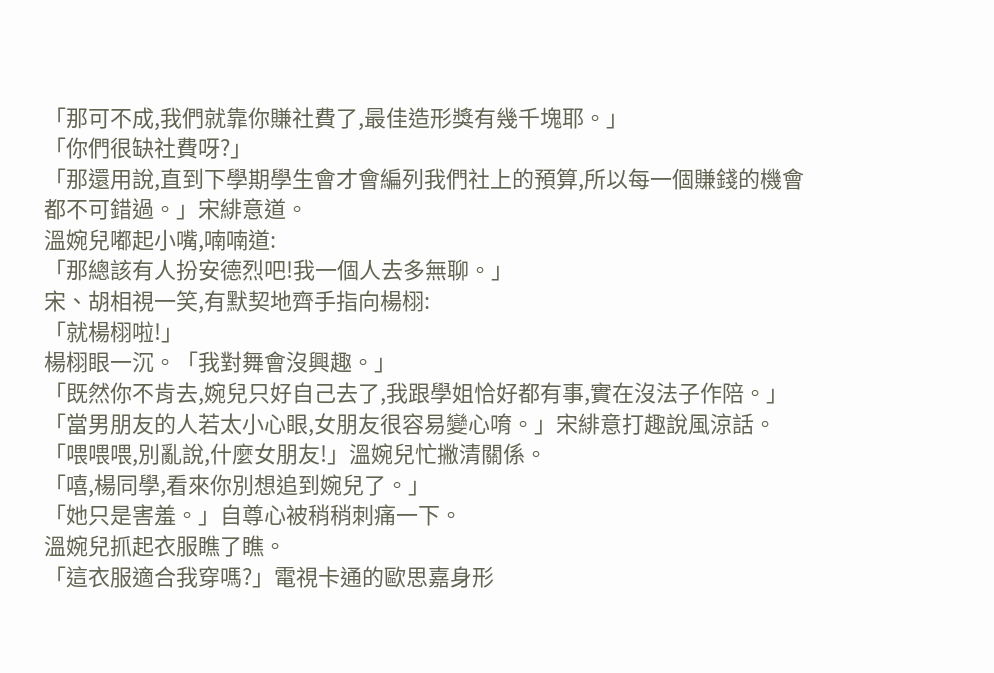「那可不成,我們就靠你賺社費了,最佳造形獎有幾千塊耶。」
「你們很缺社費呀?」
「那還用說,直到下學期學生會才會編列我們社上的預算,所以每一個賺錢的機會都不可錯過。」宋緋意道。
溫婉兒嘟起小嘴,喃喃道:
「那總該有人扮安德烈吧!我一個人去多無聊。」
宋、胡相視一笑,有默契地齊手指向楊栩:
「就楊栩啦!」
楊栩眼一沉。「我對舞會沒興趣。」
「既然你不肯去,婉兒只好自己去了,我跟學姐恰好都有事,實在沒法子作陪。」
「當男朋友的人若太小心眼,女朋友很容易變心唷。」宋緋意打趣說風涼話。
「喂喂喂,別亂說,什麼女朋友!」溫婉兒忙撇清關係。
「嘻,楊同學,看來你別想追到婉兒了。」
「她只是害羞。」自尊心被稍稍刺痛一下。
溫婉兒抓起衣服瞧了瞧。
「這衣服適合我穿嗎?」電視卡通的歐思嘉身形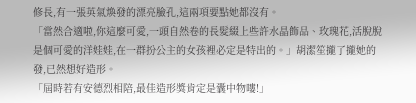修長,有一張英氣煥發的漂亮臉孔,這兩項要點她都沒有。
「當然合適啦,你這麼可愛,一頭自然卷的長髮綴上些許水晶飾品、玫瑰花,活脫脫是個可愛的洋娃娃,在一群扮公主的女孩裡必定是特出的。」胡潔笙攏了攏她的發,已然想好造形。
「屆時若有安德烈相陪,最佳造形獎肯定是囊中物嘍!」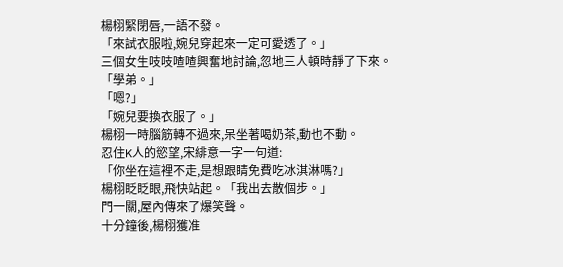楊栩緊閉唇,一語不發。
「來試衣服啦,婉兒穿起來一定可愛透了。」
三個女生吱吱喳喳興奮地討論,忽地三人頓時靜了下來。
「學弟。」
「嗯?」
「婉兒要換衣服了。」
楊栩一時腦筋轉不過來,呆坐著喝奶茶,動也不動。
忍住K人的慾望,宋緋意一字一句道:
「你坐在這裡不走,是想跟睛免費吃冰淇淋嗎?」
楊栩眨眨眼,飛快站起。「我出去散個步。」
門一關,屋內傳來了爆笑聲。
十分鐘後,楊栩獲准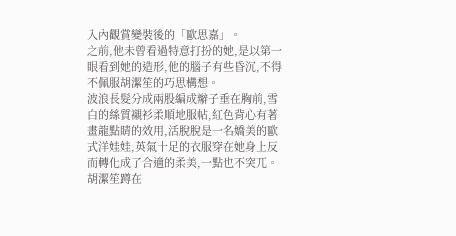入內觀賞變裝後的「歐思嘉」。
之前,他未曾看過特意打扮的她,是以第一眼看到她的造形,他的腦子有些昏沉,不得不佩服胡潔笙的巧思構想。
波浪長髮分成兩股編成辮子垂在胸前,雪白的絲質襯衫柔順地服帖,紅色背心有著畫龍點睛的效用,活脫脫是一名嬌美的歐式洋娃娃,英氣十足的衣服穿在她身上反而轉化成了合適的柔美,一點也不突兀。
胡潔笙蹲在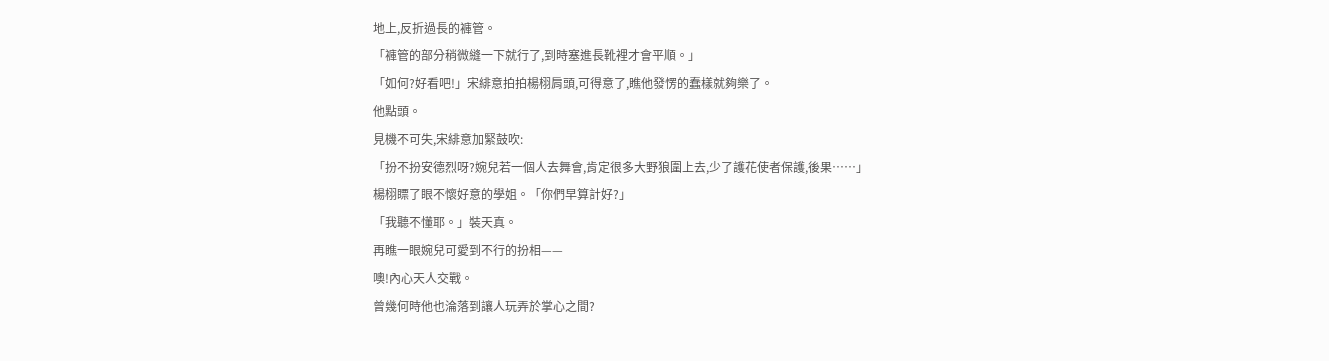地上,反折過長的褲管。
「褲管的部分稍微縫一下就行了,到時塞進長靴裡才會平順。」
「如何?好看吧!」宋緋意拍拍楊栩肩頭,可得意了,瞧他發愣的蠢樣就夠樂了。
他點頭。
見機不可失,宋緋意加緊鼓吹:
「扮不扮安德烈呀?婉兒若一個人去舞會,肯定很多大野狼圍上去,少了護花使者保護,後果……」
楊栩瞟了眼不懷好意的學姐。「你們早算計好?」
「我聽不懂耶。」裝天真。
再瞧一眼婉兒可愛到不行的扮相——
噢!內心天人交戰。
曾幾何時他也淪落到讓人玩弄於掌心之間?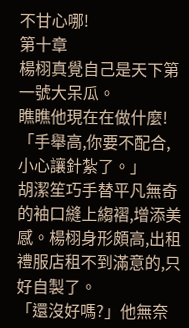不甘心哪!
第十章
楊栩真覺自己是天下第一號大呆瓜。
瞧瞧他現在在做什麼!
「手舉高,你要不配合,小心讓針紮了。」
胡潔笙巧手替平凡無奇的袖口縫上縐褶,增添美感。楊栩身形頗高,出租禮服店租不到滿意的,只好自製了。
「還沒好嗎?」他無奈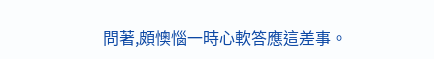問著,頗懊惱一時心軟答應這差事。